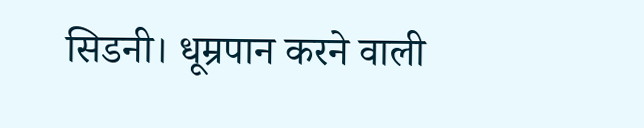सिडनी। धूम्रपान करने वाली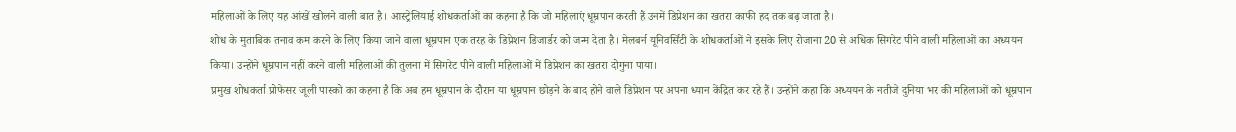महिलाओं के लिए यह आंखें खोलने वाली बात है। आस्ट्रेलियाई शोधकर्ताओं का कहना है कि जो महिलाएं धूम्रपान करती हैं उनमें डिप्रेशन का खतरा काफी हद तक बढ़ जाता है।
शोध के मुताबिक तनाव कम करने के लिए किया जाने वाला धूम्रपान एक तरह के डिप्रेशन डिजार्डर को जन्म देता है। मेलबर्न यूनिवर्सिटी के शोधकर्ताओं ने इसके लिए रोजाना 20 से अधिक सिगरेट पीने वाली महिलाओं का अध्ययन किया। उन्होंने धूम्रपान नहीं करने वाली महिलाओं की तुलना में सिगरेट पीने वाली महिलाओं में डिप्रेशन का खतरा दोगुना पाया।
प्रमुख शोधकर्ता प्रोफेसर जूली पास्को का कहना है कि अब हम धूम्रपान के दौरान या धूम्रपान छोड़ने के बाद होने वाले डिप्रेशन पर अपना ध्यान केंद्रित कर रहे हैं। उन्होंने कहा कि अध्ययन के नतीजे दुनिया भर की महिलाओं को धूम्रपान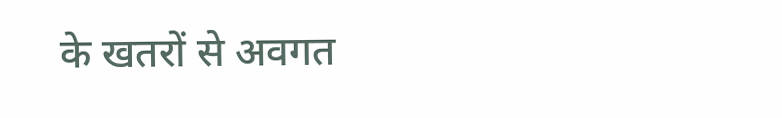के खतरों से अवगत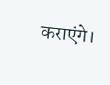कराएंगे।